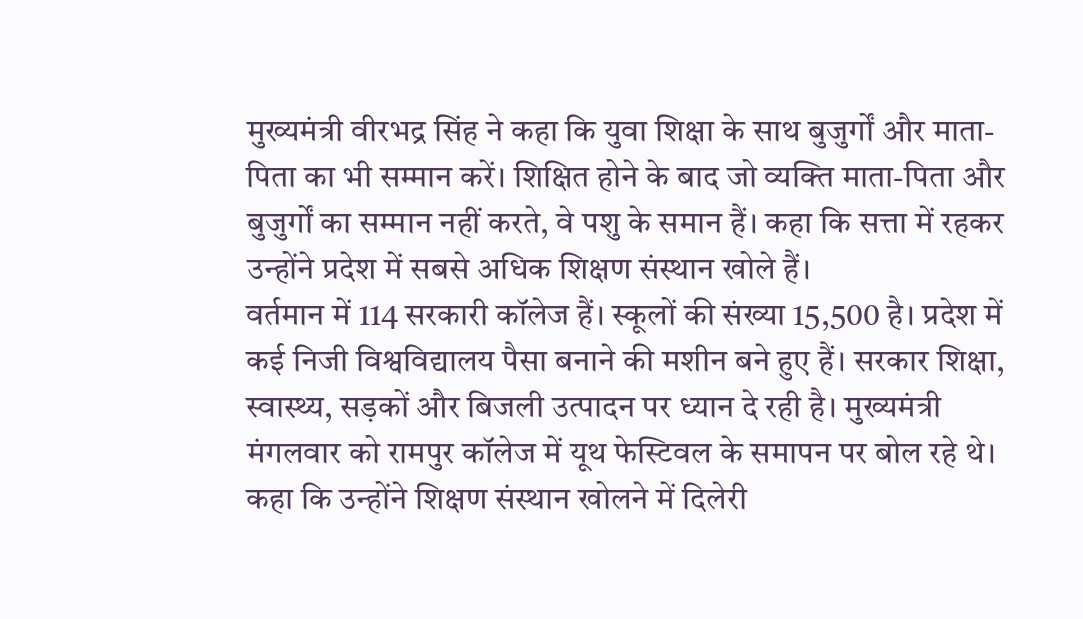मुख्यमंत्री वीरभद्र सिंह ने कहा कि युवा शिक्षा के साथ बुजुर्गों और माता-पिता का भी सम्मान करें। शिक्षित होने के बाद जो व्यक्ति माता-पिता और बुजुर्गों का सम्मान नहीं करते, वे पशु के समान हैं। कहा कि सत्ता में रहकर उन्होंने प्रदेश में सबसे अधिक शिक्षण संस्थान खोले हैं।
वर्तमान में 114 सरकारी कॉलेज हैं। स्कूलों की संख्या 15,500 है। प्रदेश में कई निजी विश्वविद्यालय पैसा बनाने की मशीन बने हुए हैं। सरकार शिक्षा, स्वास्थ्य, सड़कों और बिजली उत्पादन पर ध्यान दे रही है। मुख्यमंत्री मंगलवार को रामपुर कॉलेज में यूथ फेस्टिवल के समापन पर बोल रहे थे।
कहा कि उन्होंने शिक्षण संस्थान खोलने में दिलेरी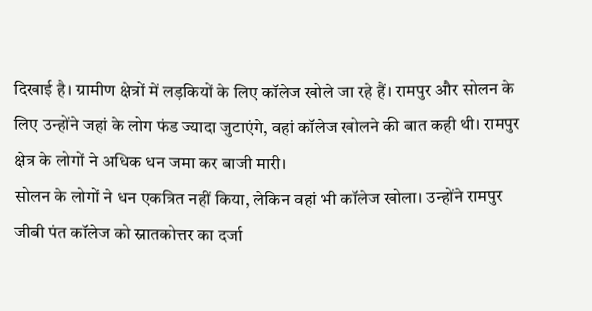दिखाई है। ग्रामीण क्षेत्रों में लड़कियों के लिए कॉलेज खोले जा रहे हैं। रामपुर और सोलन के लिए उन्होंने जहां के लोग फंड ज्यादा जुटाएंगे, वहां कॉलेज खोलने की बात कही थी। रामपुर क्षेत्र के लोगों ने अधिक धन जमा कर बाजी मारी।
सोलन के लोगों ने धन एकत्रित नहीं किया, लेकिन वहां भी कॉलेज खोला। उन्होंने रामपुर जीबी पंत कॉलेज को स्नातकोत्तर का दर्जा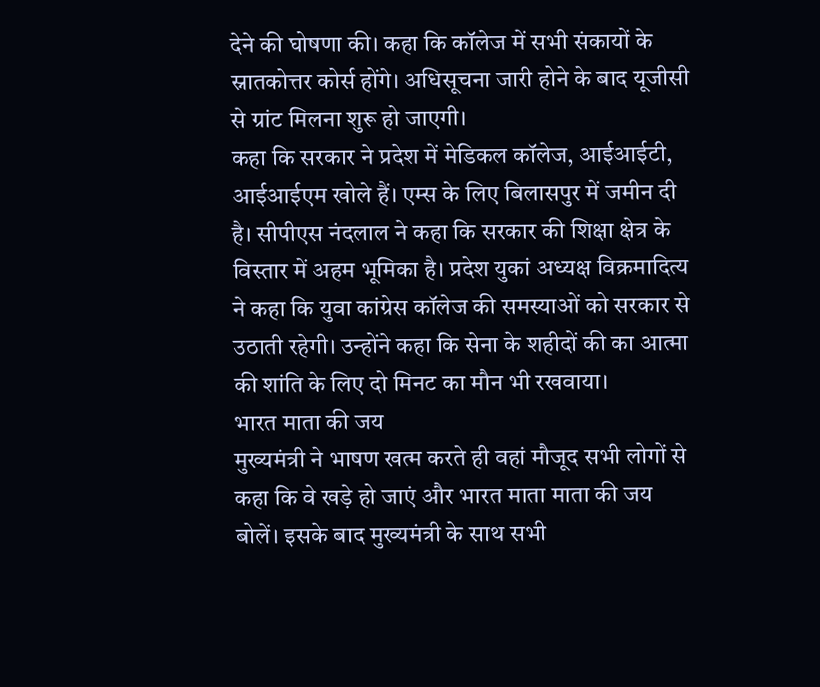देने की घोषणा की। कहा कि कॉलेज में सभी संकायों के स्नातकोत्तर कोर्स होंगे। अधिसूचना जारी होने के बाद यूजीसी से ग्रांट मिलना शुरू हो जाएगी।
कहा कि सरकार ने प्रदेश में मेडिकल कॉलेज, आईआईटी, आईआईएम खोले हैं। एम्स के लिए बिलासपुर में जमीन दी है। सीपीएस नंदलाल ने कहा कि सरकार की शिक्षा क्षेत्र के विस्तार में अहम भूमिका है। प्रदेश युकां अध्यक्ष विक्रमादित्य ने कहा कि युवा कांग्रेस कॉलेज की समस्याओं को सरकार से उठाती रहेगी। उन्होंने कहा कि सेना के शहीदों की का आत्मा की शांति के लिए दो मिनट का मौन भी रखवाया।
भारत माता की जय
मुख्यमंत्री ने भाषण खत्म करते ही वहां मौजूद सभी लोगों से कहा कि वे खड़े हो जाएं और भारत माता माता की जय बोलें। इसके बाद मुख्यमंत्री के साथ सभी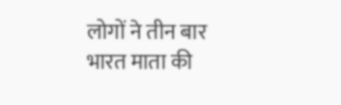लोगों ने तीन बार भारत माता की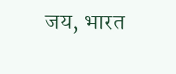जय, भारत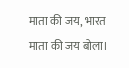माता की जय, भारत माता की जय बोला।